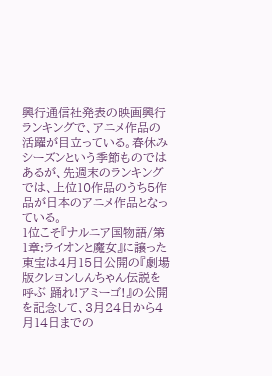興行通信社発表の映画興行ランキングで、アニメ作品の活躍が目立っている。春休みシーズンという季節ものではあるが、先週末のランキングでは、上位10作品のうち5作品が日本のアニメ作品となっている。
1位こそ『ナルニア国物語/第1章:ライオンと魔女』に譲った
東宝は4月15日公開の『劇場版クレヨンしんちゃん伝説を呼ぶ 踊れ!アミーゴ!』の公開を記念して、3月24日から4月14日までの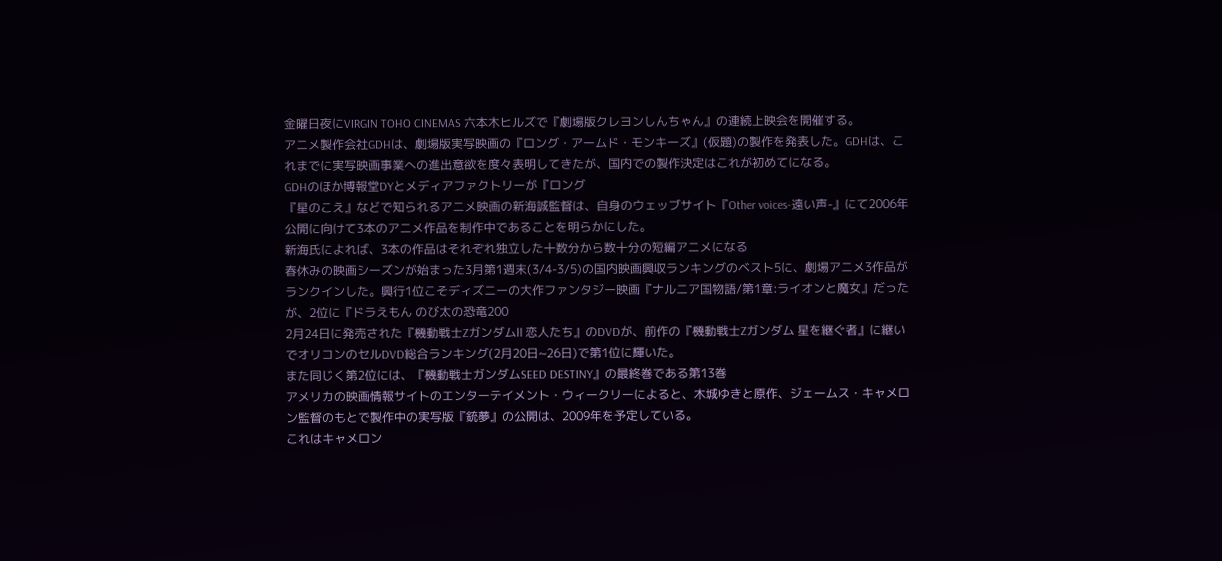金曜日夜にVIRGIN TOHO CINEMAS 六本木ヒルズで『劇場版クレヨンしんちゃん』の連続上映会を開催する。
アニメ製作会社GDHは、劇場版実写映画の『ロング・アームド・モンキーズ』(仮題)の製作を発表した。GDHは、これまでに実写映画事業への進出意欲を度々表明してきたが、国内での製作決定はこれが初めてになる。
GDHのほか博報堂DYとメディアファクトリーが『ロング
『星のこえ』などで知られるアニメ映画の新海誠監督は、自身のウェッブサイト『Other voices-遠い声-』にて2006年公開に向けて3本のアニメ作品を制作中であることを明らかにした。
新海氏によれば、3本の作品はそれぞれ独立した十数分から数十分の短編アニメになる
春休みの映画シーズンが始まった3月第1週末(3/4-3/5)の国内映画興収ランキングのベスト5に、劇場アニメ3作品がランクインした。興行1位こそディズニーの大作ファンタジー映画『ナルニア国物語/第1章:ライオンと魔女』だったが、2位に『ドラえもん のび太の恐竜200
2月24日に発売された『機動戦士ZガンダムⅡ 恋人たち』のDVDが、前作の『機動戦士Zガンダム 星を継ぐ者』に継いでオリコンのセルDVD総合ランキング(2月20日~26日)で第1位に輝いた。
また同じく第2位には、『機動戦士ガンダムSEED DESTINY』の最終巻である第13巻
アメリカの映画情報サイトのエンターテイメント・ウィークリーによると、木城ゆきと原作、ジェームス・キャメロン監督のもとで製作中の実写版『銃夢』の公開は、2009年を予定している。
これはキャメロン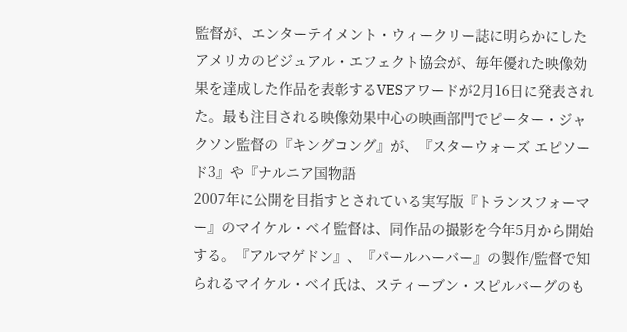監督が、エンターテイメント・ウィークリー誌に明らかにした
アメリカのビジュアル・エフェクト協会が、毎年優れた映像効果を達成した作品を表彰するVESアワードが2月16日に発表された。最も注目される映像効果中心の映画部門でピーター・ジャクソン監督の『キングコング』が、『スターウォーズ エピソード3』や『ナルニア国物語
2007年に公開を目指すとされている実写版『トランスフォーマー』のマイケル・ベイ監督は、同作品の撮影を今年5月から開始する。『アルマゲドン』、『パールハーバー』の製作/監督で知られるマイケル・ベイ氏は、スティーブン・スピルバーグのも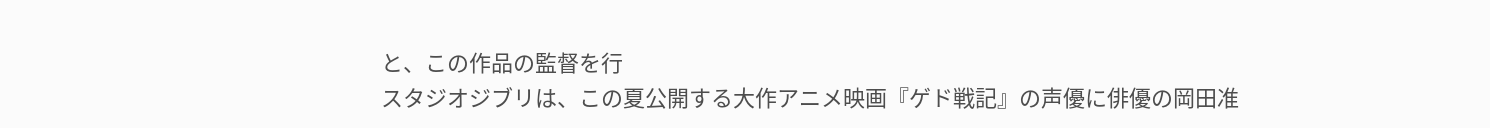と、この作品の監督を行
スタジオジブリは、この夏公開する大作アニメ映画『ゲド戦記』の声優に俳優の岡田准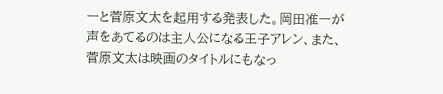一と菅原文太を起用する発表した。岡田准一が声をあてるのは主人公になる王子アレン、また、菅原文太は映画のタイトルにもなっ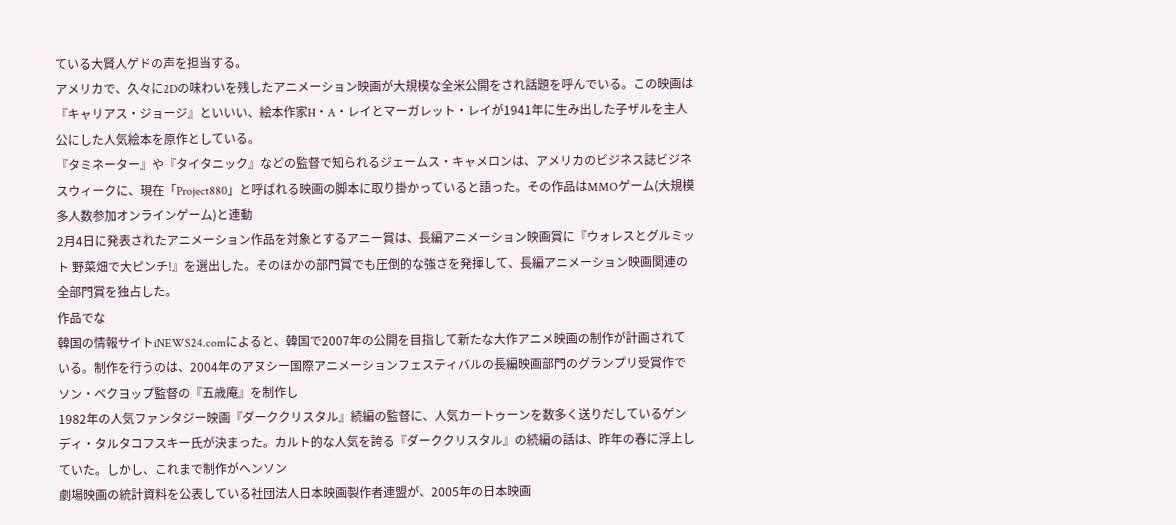ている大賢人ゲドの声を担当する。
アメリカで、久々に2Dの味わいを残したアニメーション映画が大規模な全米公開をされ話題を呼んでいる。この映画は『キャリアス・ジョージ』といいい、絵本作家H・A・レイとマーガレット・レイが1941年に生み出した子ザルを主人公にした人気絵本を原作としている。
『タミネーター』や『タイタニック』などの監督で知られるジェームス・キャメロンは、アメリカのビジネス誌ビジネスウィークに、現在「Project880」と呼ばれる映画の脚本に取り掛かっていると語った。その作品はMMOゲーム(大規模多人数参加オンラインゲーム)と連動
2月4日に発表されたアニメーション作品を対象とするアニー賞は、長編アニメーション映画賞に『ウォレスとグルミット 野菜畑で大ピンチ!』を選出した。そのほかの部門賞でも圧倒的な強さを発揮して、長編アニメーション映画関連の全部門賞を独占した。
作品でな
韓国の情報サイトiNEWS24.comによると、韓国で2007年の公開を目指して新たな大作アニメ映画の制作が計画されている。制作を行うのは、2004年のアヌシー国際アニメーションフェスティバルの長編映画部門のグランプリ受賞作でソン・ベクヨップ監督の『五歳庵』を制作し
1982年の人気ファンタジー映画『ダーククリスタル』続編の監督に、人気カートゥーンを数多く送りだしているゲンディ・タルタコフスキー氏が決まった。カルト的な人気を誇る『ダーククリスタル』の続編の話は、昨年の春に浮上していた。しかし、これまで制作がヘンソン
劇場映画の統計資料を公表している社団法人日本映画製作者連盟が、2005年の日本映画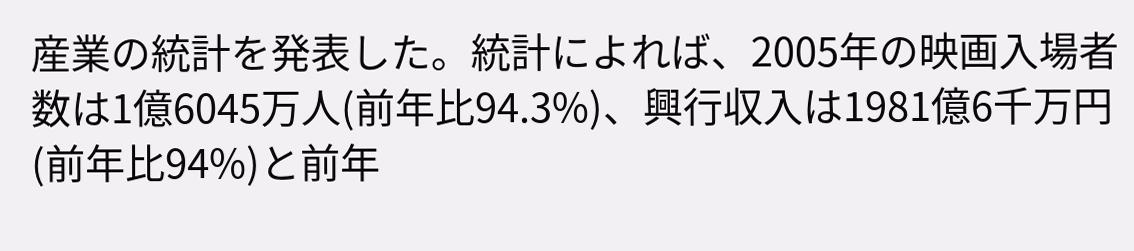産業の統計を発表した。統計によれば、2005年の映画入場者数は1億6045万人(前年比94.3%)、興行収入は1981億6千万円(前年比94%)と前年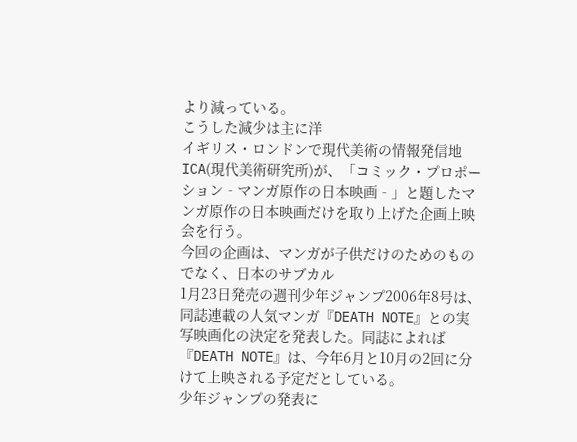より減っている。
こうした減少は主に洋
イギリス・ロンドンで現代美術の情報発信地ICA(現代美術研究所)が、「コミック・プロポーション‐マンガ原作の日本映画‐」と題したマンガ原作の日本映画だけを取り上げた企画上映会を行う。
今回の企画は、マンガが子供だけのためのものでなく、日本のサブカル
1月23日発売の週刊少年ジャンプ2006年8号は、同誌連載の人気マンガ『DEATH NOTE』との実写映画化の決定を発表した。同誌によれば『DEATH NOTE』は、今年6月と10月の2回に分けて上映される予定だとしている。
少年ジャンプの発表に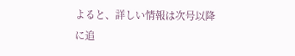よると、詳しい情報は次号以降に追